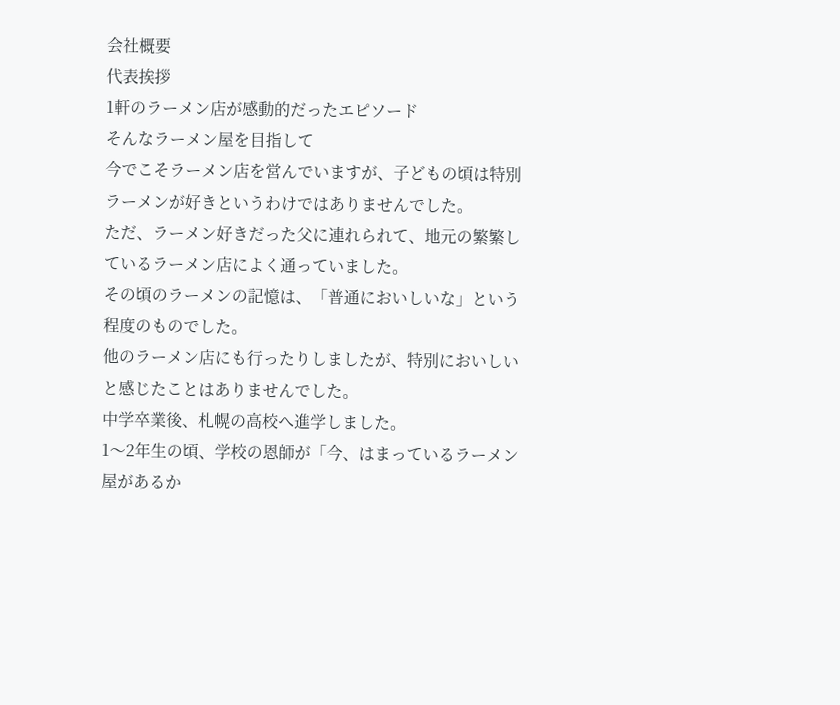会社概要
代表挨拶
1軒のラーメン店が感動的だったエピソード
そんなラーメン屋を目指して
今でこそラーメン店を営んでいますが、子どもの頃は特別ラーメンが好きというわけではありませんでした。
ただ、ラーメン好きだった父に連れられて、地元の繁繁しているラーメン店によく通っていました。
その頃のラーメンの記憶は、「普通においしいな」という程度のものでした。
他のラーメン店にも行ったりしましたが、特別においしいと感じたことはありませんでした。
中学卒業後、札幌の高校へ進学しました。
1〜2年生の頃、学校の恩師が「今、はまっているラーメン屋があるか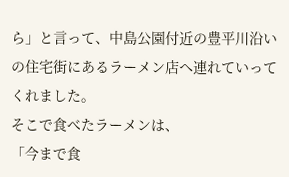ら」と言って、中島公園付近の豊平川沿いの住宅街にあるラーメン店へ連れていってくれました。
そこで食べたラーメンは、
「今まで食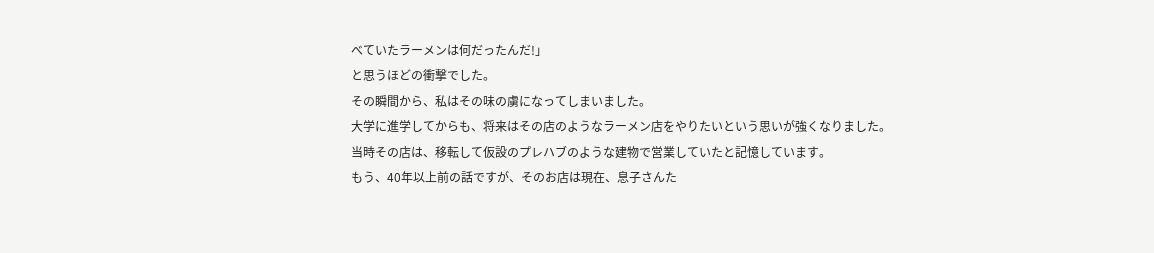べていたラーメンは何だったんだ!」
と思うほどの衝撃でした。
その瞬間から、私はその味の虜になってしまいました。
大学に進学してからも、将来はその店のようなラーメン店をやりたいという思いが強くなりました。
当時その店は、移転して仮設のプレハブのような建物で営業していたと記憶しています。
もう、40年以上前の話ですが、そのお店は現在、息子さんた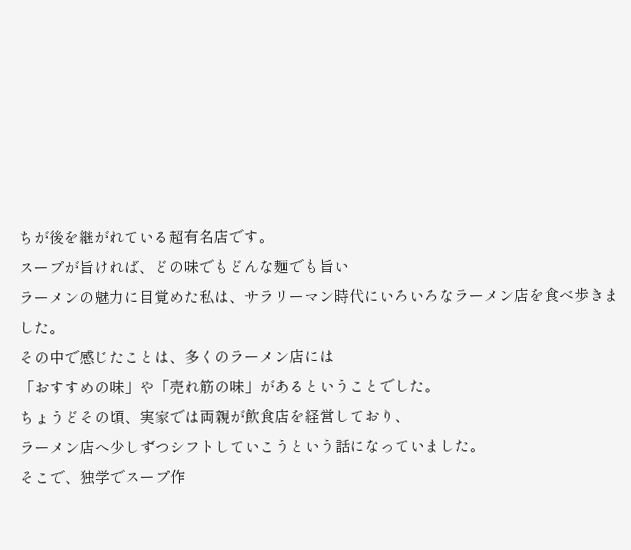ちが後を継がれている超有名店です。
スープが旨ければ、どの味でもどんな麺でも旨い
ラーメンの魅力に目覚めた私は、サラリーマン時代にいろいろなラーメン店を食べ歩きました。
その中で感じたことは、多くのラーメン店には
「おすすめの味」や「売れ筋の味」があるということでした。
ちょうどその頃、実家では両親が飲食店を経営しており、
ラーメン店へ少しずつシフトしていこうという話になっていました。
そこで、独学でスープ作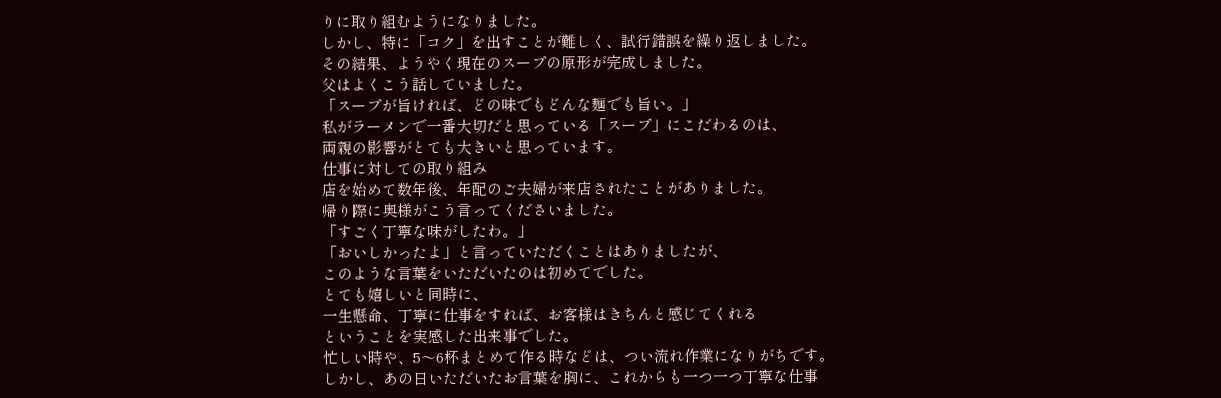りに取り組むようになりました。
しかし、特に「コク」を出すことが難しく、試行錯誤を繰り返しました。
その結果、ようやく現在のスープの原形が完成しました。
父はよくこう話していました。
「スープが旨ければ、どの味でもどんな麺でも旨い。」
私がラーメンで一番大切だと思っている「スープ」にこだわるのは、
両親の影響がとても大きいと思っています。
仕事に対しての取り組み
店を始めて数年後、年配のご夫婦が来店されたことがありました。
帰り際に奥様がこう言ってくださいました。
「すごく丁寧な味がしたわ。」
「おいしかったよ」と言っていただくことはありましたが、
このような言葉をいただいたのは初めてでした。
とても嬉しいと同時に、
一生懸命、丁寧に仕事をすれば、お客様はきちんと感じてくれる
ということを実感した出来事でした。
忙しい時や、5〜6杯まとめて作る時などは、つい流れ作業になりがちです。
しかし、あの日いただいたお言葉を胸に、これからも一つ一つ丁寧な仕事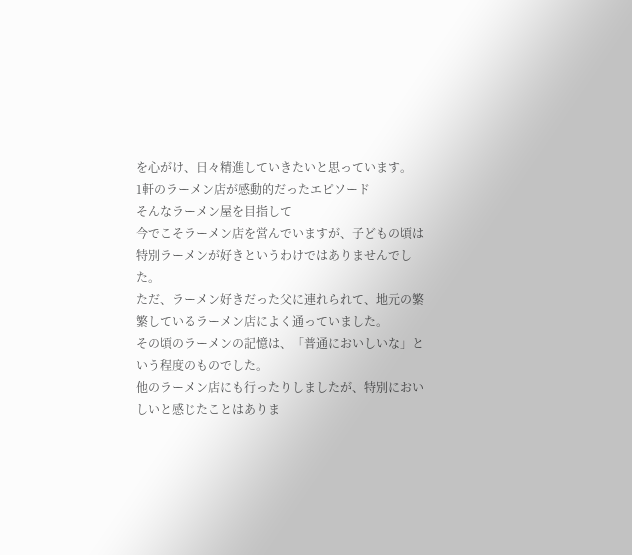を心がけ、日々精進していきたいと思っています。
1軒のラーメン店が感動的だったエピソード
そんなラーメン屋を目指して
今でこそラーメン店を営んでいますが、子どもの頃は特別ラーメンが好きというわけではありませんでした。
ただ、ラーメン好きだった父に連れられて、地元の繁繁しているラーメン店によく通っていました。
その頃のラーメンの記憶は、「普通においしいな」という程度のものでした。
他のラーメン店にも行ったりしましたが、特別においしいと感じたことはありま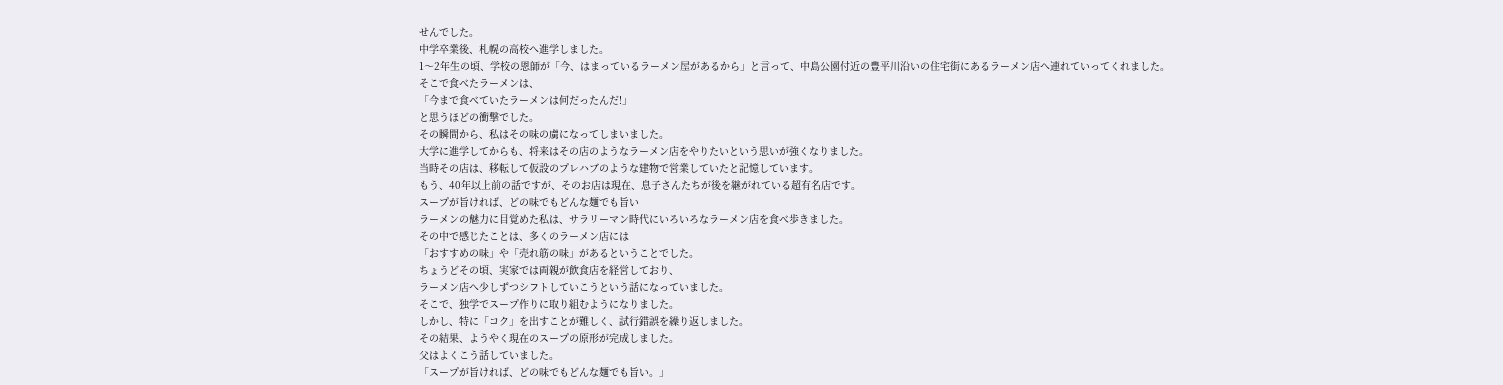せんでした。
中学卒業後、札幌の高校へ進学しました。
1〜2年生の頃、学校の恩師が「今、はまっているラーメン屋があるから」と言って、中島公園付近の豊平川沿いの住宅街にあるラーメン店へ連れていってくれました。
そこで食べたラーメンは、
「今まで食べていたラーメンは何だったんだ!」
と思うほどの衝撃でした。
その瞬間から、私はその味の虜になってしまいました。
大学に進学してからも、将来はその店のようなラーメン店をやりたいという思いが強くなりました。
当時その店は、移転して仮設のプレハブのような建物で営業していたと記憶しています。
もう、40年以上前の話ですが、そのお店は現在、息子さんたちが後を継がれている超有名店です。
スープが旨ければ、どの味でもどんな麺でも旨い
ラーメンの魅力に目覚めた私は、サラリーマン時代にいろいろなラーメン店を食べ歩きました。
その中で感じたことは、多くのラーメン店には
「おすすめの味」や「売れ筋の味」があるということでした。
ちょうどその頃、実家では両親が飲食店を経営しており、
ラーメン店へ少しずつシフトしていこうという話になっていました。
そこで、独学でスープ作りに取り組むようになりました。
しかし、特に「コク」を出すことが難しく、試行錯誤を繰り返しました。
その結果、ようやく現在のスープの原形が完成しました。
父はよくこう話していました。
「スープが旨ければ、どの味でもどんな麺でも旨い。」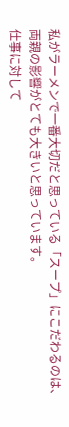私がラーメンで一番大切だと思っている「スープ」にこだわるのは、
両親の影響がとても大きいと思っています。
仕事に対して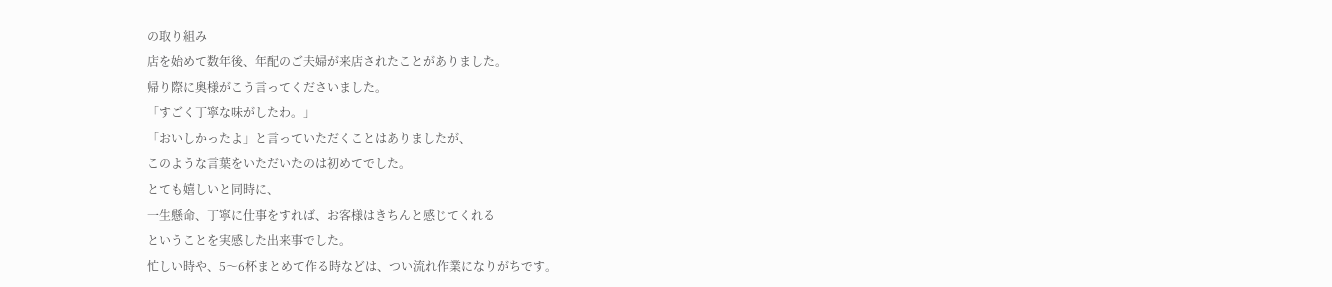の取り組み
店を始めて数年後、年配のご夫婦が来店されたことがありました。
帰り際に奥様がこう言ってくださいました。
「すごく丁寧な味がしたわ。」
「おいしかったよ」と言っていただくことはありましたが、
このような言葉をいただいたのは初めてでした。
とても嬉しいと同時に、
一生懸命、丁寧に仕事をすれば、お客様はきちんと感じてくれる
ということを実感した出来事でした。
忙しい時や、5〜6杯まとめて作る時などは、つい流れ作業になりがちです。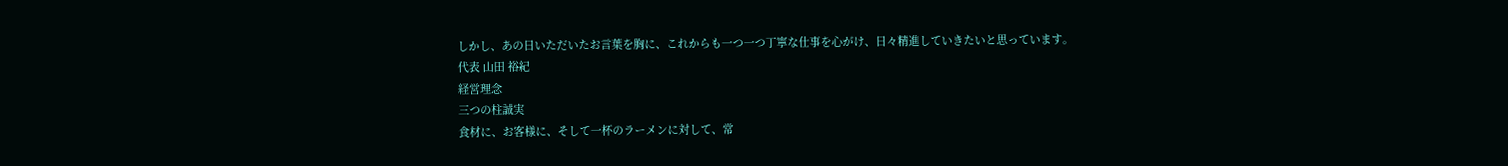しかし、あの日いただいたお言葉を胸に、これからも一つ一つ丁寧な仕事を心がけ、日々精進していきたいと思っています。
代表 山田 裕紀
経営理念
三つの柱誠実
食材に、お客様に、そして一杯のラーメンに対して、常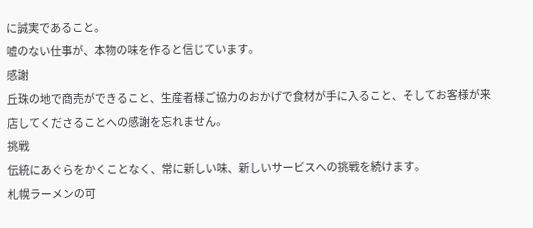に誠実であること。
嘘のない仕事が、本物の味を作ると信じています。
感謝
丘珠の地で商売ができること、生産者様ご協力のおかげで食材が手に入ること、そしてお客様が来店してくださることへの感謝を忘れません。
挑戦
伝統にあぐらをかくことなく、常に新しい味、新しいサービスへの挑戦を続けます。
札幌ラーメンの可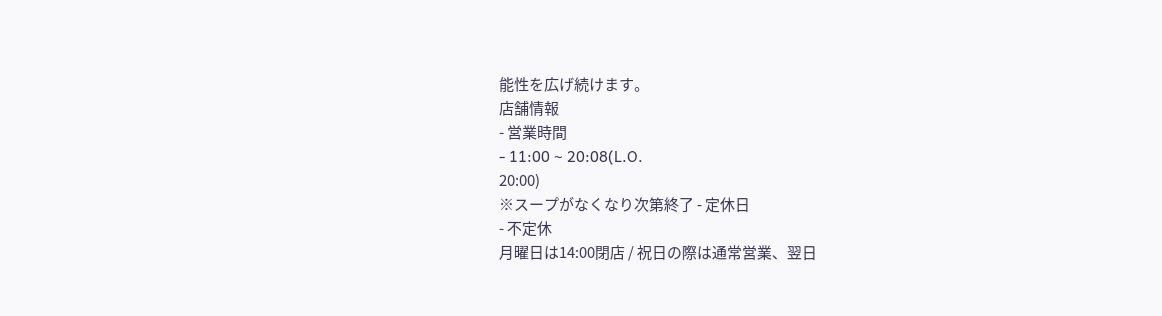能性を広げ続けます。
店舗情報
- 営業時間
- 11:00 ~ 20:08(L.O.
20:00)
※スープがなくなり次第終了 - 定休日
- 不定休
月曜日は14:00閉店 / 祝日の際は通常営業、翌日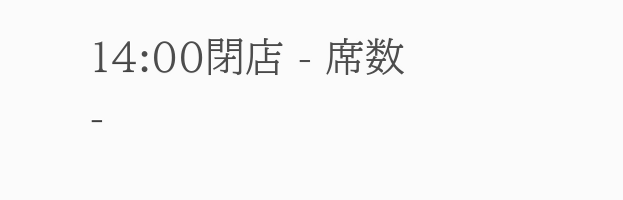14:00閉店 - 席数
-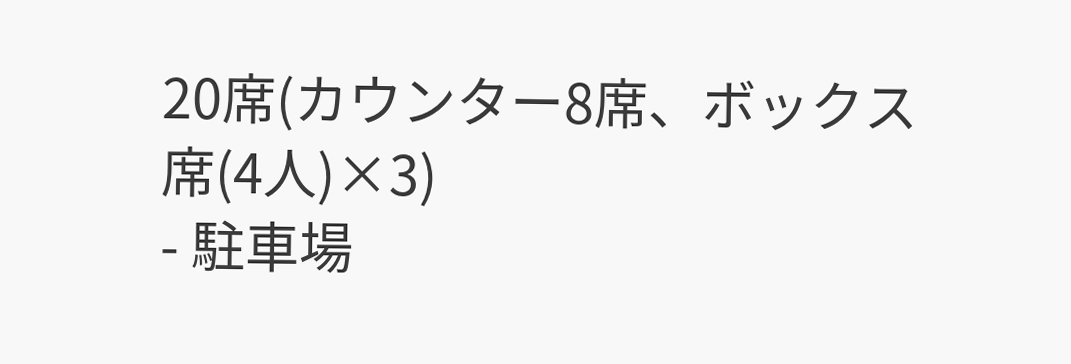20席(カウンター8席、ボックス席(4人)×3)
- 駐車場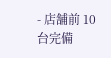- 店舗前 10台完備